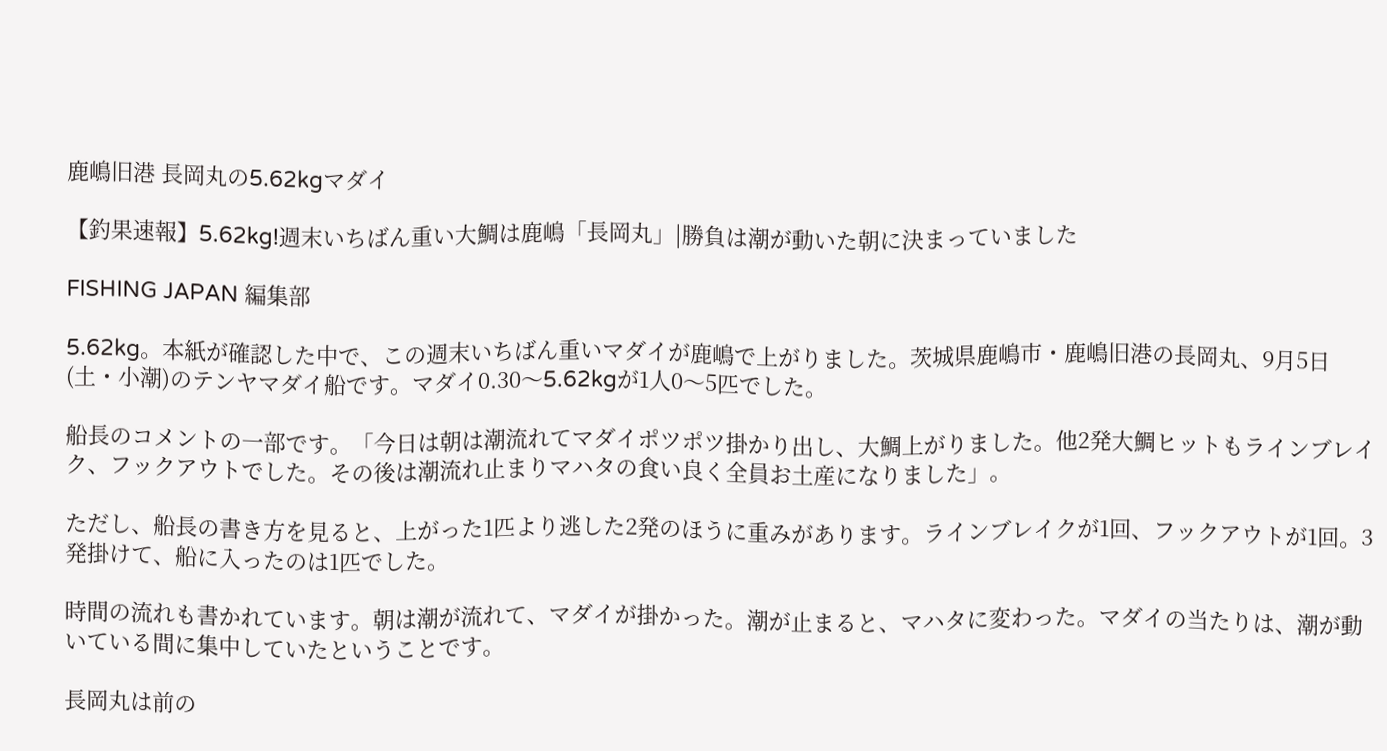鹿嶋旧港 長岡丸の5.62kgマダイ

【釣果速報】5.62kg!週末いちばん重い大鯛は鹿嶋「長岡丸」|勝負は潮が動いた朝に決まっていました

FISHING JAPAN 編集部

5.62kg。本紙が確認した中で、この週末いちばん重いマダイが鹿嶋で上がりました。茨城県鹿嶋市・鹿嶋旧港の長岡丸、9月5日(土・小潮)のテンヤマダイ船です。マダイ0.30〜5.62kgが1人0〜5匹でした。

船長のコメントの一部です。「今日は朝は潮流れてマダイポツポツ掛かり出し、大鯛上がりました。他2発大鯛ヒットもラインブレイク、フックアウトでした。その後は潮流れ止まりマハタの食い良く全員お土産になりました」。

ただし、船長の書き方を見ると、上がった1匹より逃した2発のほうに重みがあります。ラインブレイクが1回、フックアウトが1回。3発掛けて、船に入ったのは1匹でした。

時間の流れも書かれています。朝は潮が流れて、マダイが掛かった。潮が止まると、マハタに変わった。マダイの当たりは、潮が動いている間に集中していたということです。

長岡丸は前の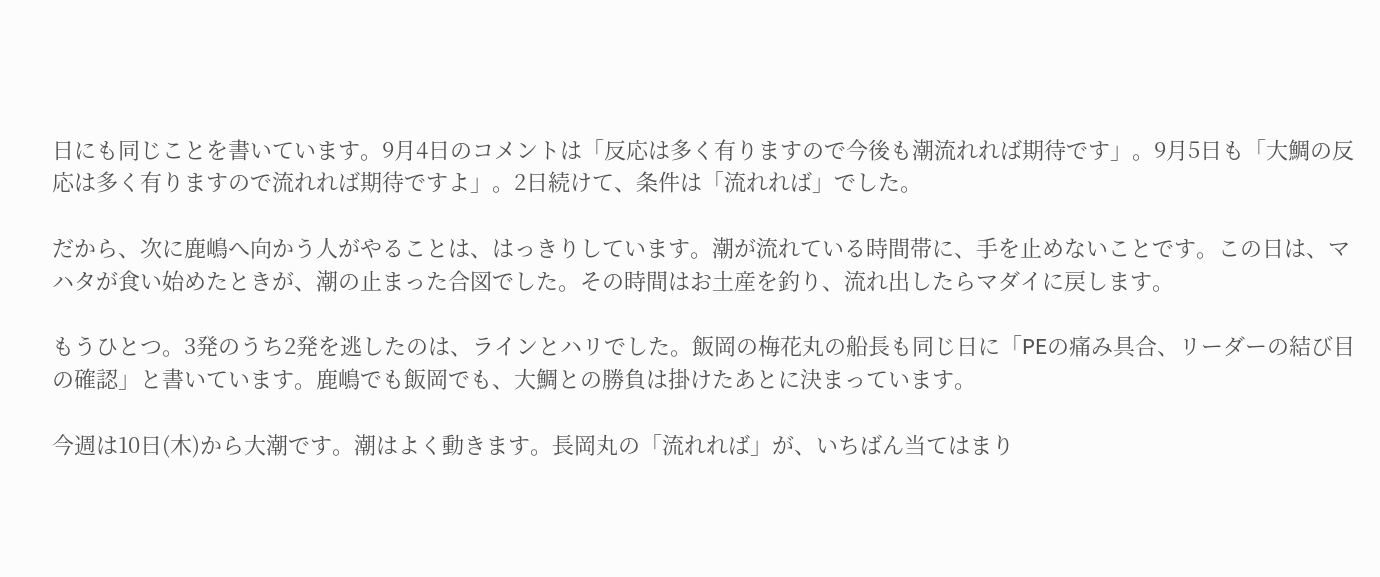日にも同じことを書いています。9月4日のコメントは「反応は多く有りますので今後も潮流れれば期待です」。9月5日も「大鯛の反応は多く有りますので流れれば期待ですよ」。2日続けて、条件は「流れれば」でした。

だから、次に鹿嶋へ向かう人がやることは、はっきりしています。潮が流れている時間帯に、手を止めないことです。この日は、マハタが食い始めたときが、潮の止まった合図でした。その時間はお土産を釣り、流れ出したらマダイに戻します。

もうひとつ。3発のうち2発を逃したのは、ラインとハリでした。飯岡の梅花丸の船長も同じ日に「PEの痛み具合、リーダーの結び目の確認」と書いています。鹿嶋でも飯岡でも、大鯛との勝負は掛けたあとに決まっています。

今週は10日(木)から大潮です。潮はよく動きます。長岡丸の「流れれば」が、いちばん当てはまり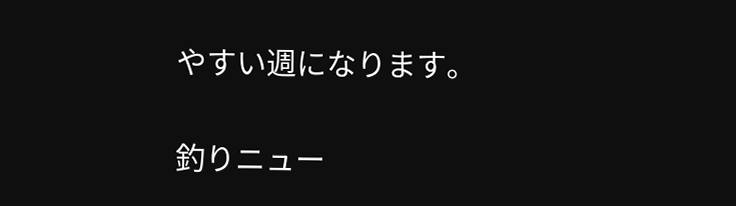やすい週になります。

釣りニュー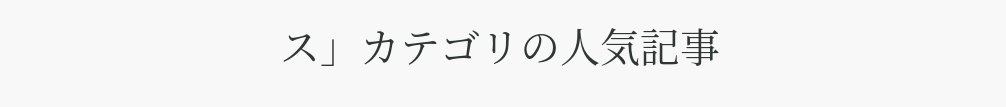ス」カテゴリの人気記事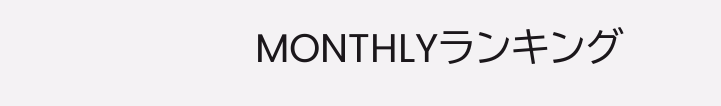MONTHLYランキング